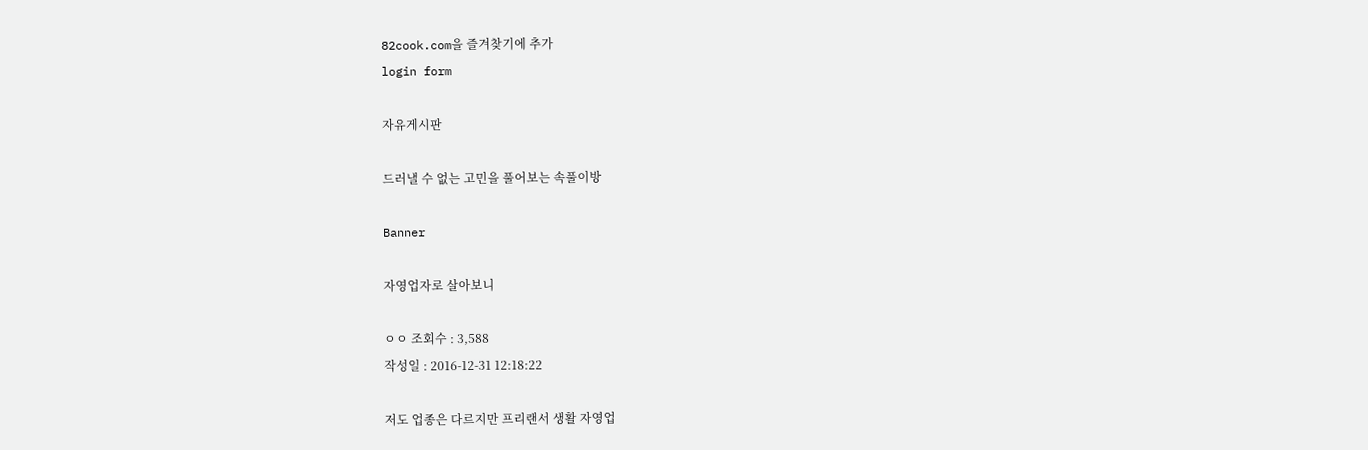82cook.com을 즐겨찾기에 추가
login form

자유게시판

드러낼 수 없는 고민을 풀어보는 속풀이방

Banner

자영업자로 살아보니

ㅇㅇ 조회수 : 3,588
작성일 : 2016-12-31 12:18:22

저도 업종은 다르지만 프리랜서 생활 자영업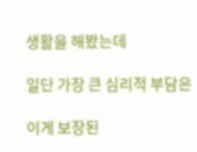생활을 해봤는데

일단 가장 큰 심리적 부담은

이게 보장된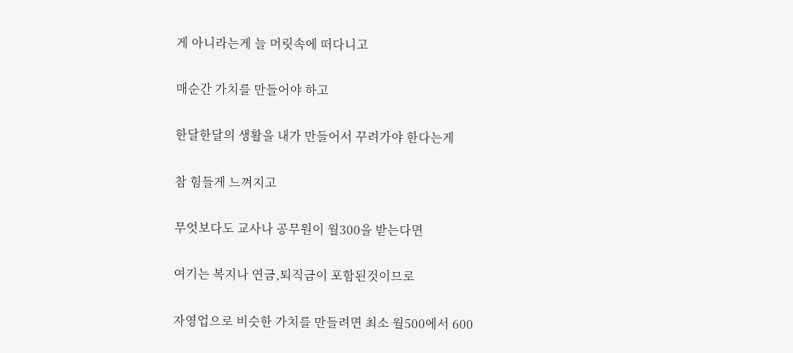게 아니라는게 늘 머릿속에 떠다니고

매순간 가치를 만들어야 하고

한달한달의 생활을 내가 만들어서 꾸려가야 한다는게

참 힘들게 느껴지고

무엇보다도 교사나 공무원이 월300을 받는다면

여기는 복지나 연금,퇴직금이 포함된것이므로

자영업으로 비슷한 가치를 만들려면 최소 월500에서 600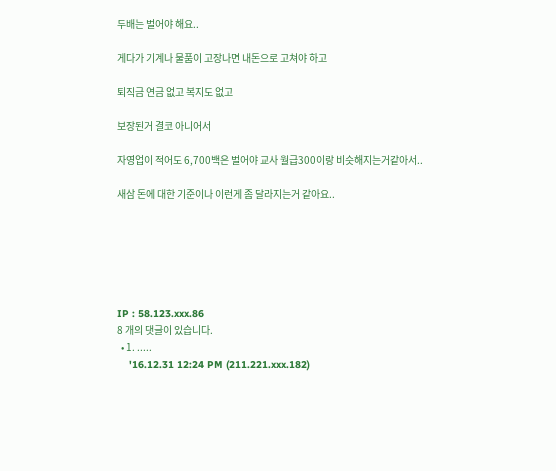두배는 벌어야 해요..

게다가 기계나 물품이 고장나면 내돈으로 고쳐야 하고

퇴직금 연금 없고 복지도 없고

보장된거 결코 아니어서

자영업이 적어도 6,700백은 벌어야 교사 월급300이랑 비슷해지는거같아서..

새삼 돈에 대한 기준이나 이런게 좀 달라지는거 같아요..






IP : 58.123.xxx.86
8 개의 댓글이 있습니다.
  • 1. .....
    '16.12.31 12:24 PM (211.221.xxx.182)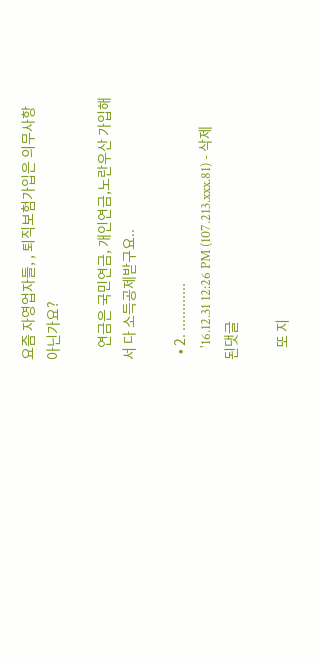요즘 자영업자들, , 퇴직보험가입은 의무사항 아닌가요?

    연금은 국민연금, 개인연금,노란우산 가입해서 다 소득공제받구요..

  • 2. ............
    '16.12.31 12:26 PM (107.213.xxx.81) - 삭제된댓글

    또 지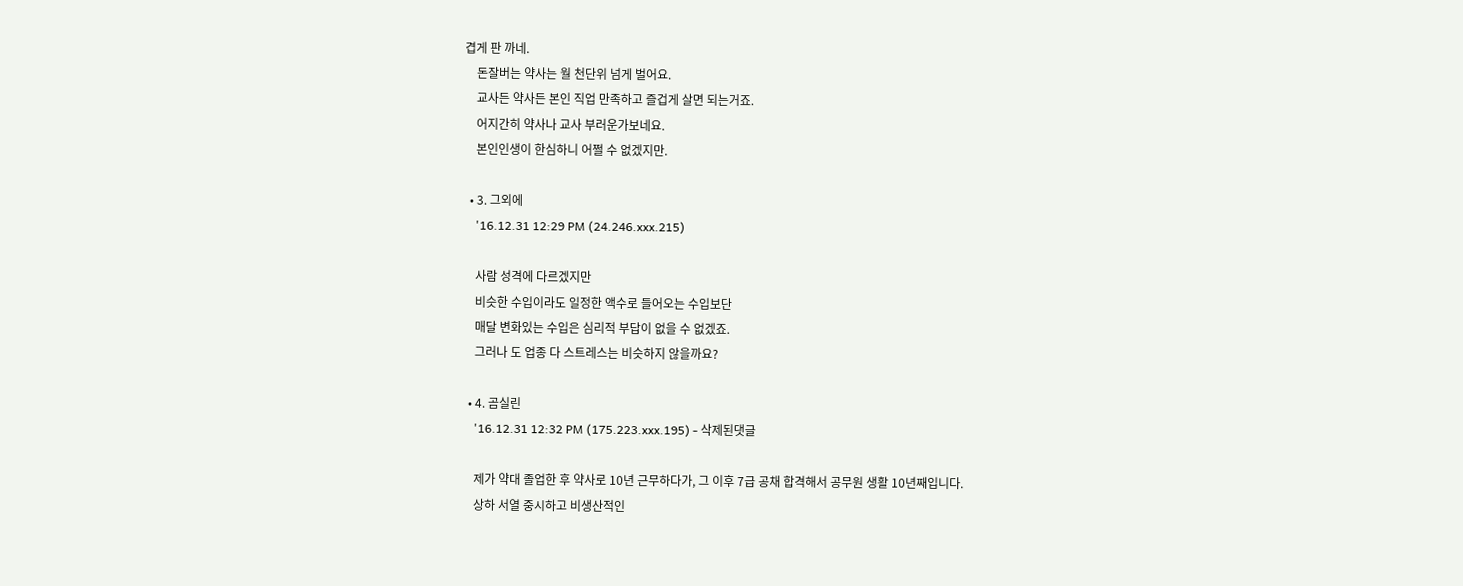겹게 판 까네.
    돈잘버는 약사는 월 천단위 넘게 벌어요.
    교사든 약사든 본인 직업 만족하고 즐겁게 살면 되는거죠.
    어지간히 약사나 교사 부러운가보네요.
    본인인생이 한심하니 어쩔 수 없겠지만.

  • 3. 그외에
    '16.12.31 12:29 PM (24.246.xxx.215)

    사람 성격에 다르겠지만
    비슷한 수입이라도 일정한 액수로 들어오는 수입보단
    매달 변화있는 수입은 심리적 부답이 없을 수 없겠죠.
    그러나 도 업종 다 스트레스는 비슷하지 않을까요?

  • 4. 곰실린
    '16.12.31 12:32 PM (175.223.xxx.195) - 삭제된댓글

    제가 약대 졸업한 후 약사로 10년 근무하다가, 그 이후 7급 공채 합격해서 공무원 생활 10년째입니다.
    상하 서열 중시하고 비생산적인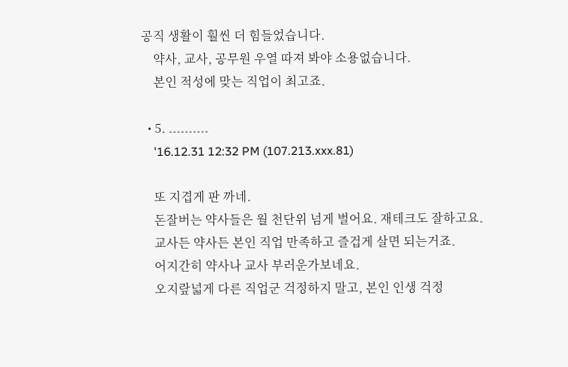공직 생활이 훨씬 더 힘들었습니다.
    약사, 교사, 공무원 우열 따져 봐야 소용없습니다.
    본인 적성에 맞는 직업이 최고죠.

  • 5. ..........
    '16.12.31 12:32 PM (107.213.xxx.81)

    또 지겹게 판 까네.
    돈잘버는 약사들은 월 천단위 넘게 벌어요. 재테크도 잘하고요.
    교사든 약사든 본인 직업 만족하고 즐겁게 살면 되는거죠.
    어지간히 약사나 교사 부러운가보네요.
    오지랖넓게 다른 직업군 걱정하지 말고, 본인 인생 걱정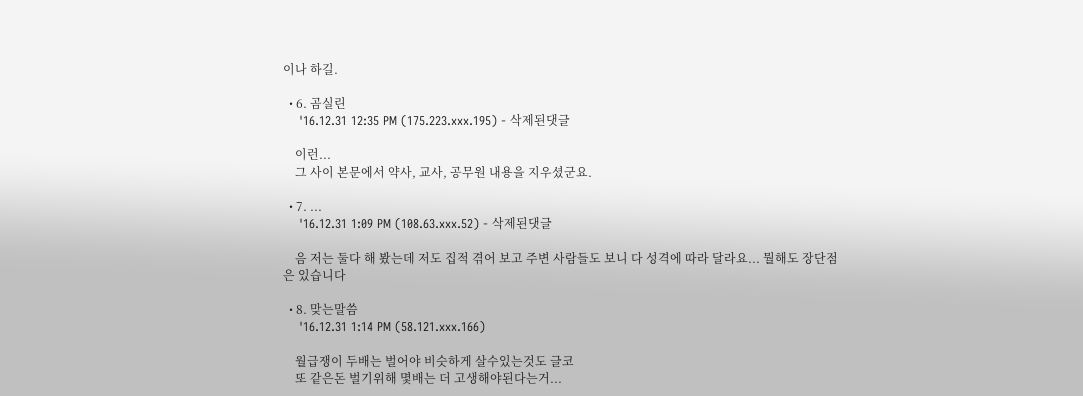이나 하길.

  • 6. 곰실린
    '16.12.31 12:35 PM (175.223.xxx.195) - 삭제된댓글

    이런...
    그 사이 본문에서 약사, 교사, 공무원 내용을 지우셨군요.

  • 7. ...
    '16.12.31 1:09 PM (108.63.xxx.52) - 삭제된댓글

    음 저는 둘다 해 봤는데 저도 집적 겪어 보고 주변 사람들도 보니 다 성격에 따라 달라요... 뭘해도 장단점은 있습니다

  • 8. 맞는말씀
    '16.12.31 1:14 PM (58.121.xxx.166)

    월급쟁이 두배는 벌어야 비슷하게 살수있는것도 글코
    또 같은돈 벌기위해 몇배는 더 고생해야된다는거...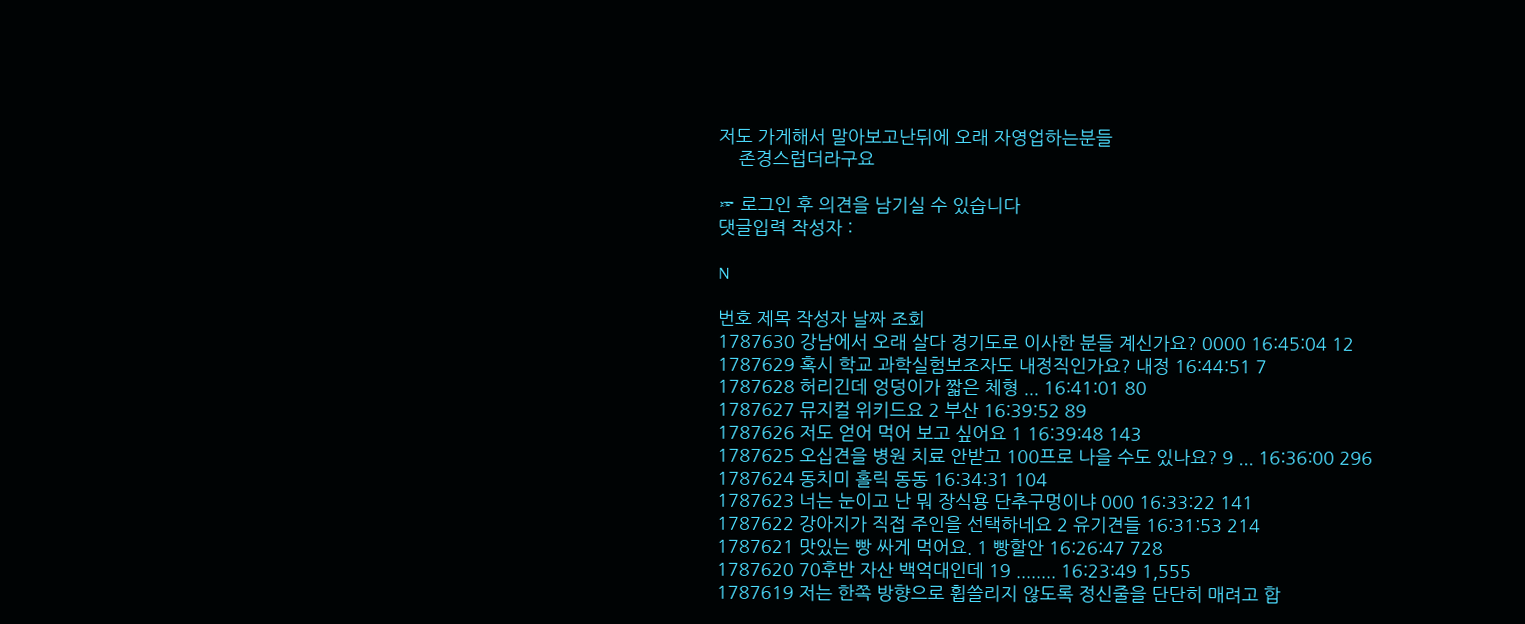저도 가게해서 말아보고난뒤에 오래 자영업하는분들
    존경스럽더라구요

☞ 로그인 후 의견을 남기실 수 있습니다
댓글입력 작성자 :

N

번호 제목 작성자 날짜 조회
1787630 강남에서 오래 살다 경기도로 이사한 분들 계신가요? 0000 16:45:04 12
1787629 혹시 학교 과학실험보조자도 내정직인가요? 내정 16:44:51 7
1787628 허리긴데 엉덩이가 짧은 체형 ... 16:41:01 80
1787627 뮤지컬 위키드요 2 부산 16:39:52 89
1787626 저도 얻어 먹어 보고 싶어요 1 16:39:48 143
1787625 오십견을 병원 치료 안받고 100프로 나을 수도 있나요? 9 ... 16:36:00 296
1787624 동치미 홀릭 동동 16:34:31 104
1787623 너는 눈이고 난 뭐 장식용 단추구멍이냐 000 16:33:22 141
1787622 강아지가 직접 주인을 선택하네요 2 유기견들 16:31:53 214
1787621 맛있는 빵 싸게 먹어요. 1 빵할안 16:26:47 728
1787620 70후반 자산 백억대인데 19 ........ 16:23:49 1,555
1787619 저는 한쪽 방향으로 휩쓸리지 않도록 정신줄을 단단히 매려고 합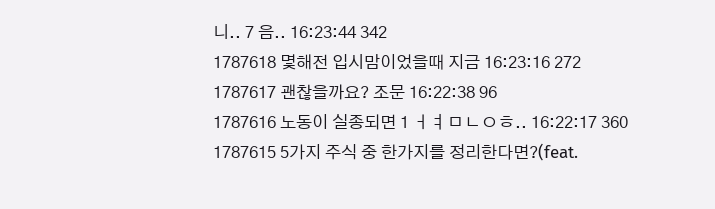니.. 7 음.. 16:23:44 342
1787618 몇해전 입시맘이었을때 지금 16:23:16 272
1787617 괜찮을까요? 조문 16:22:38 96
1787616 노동이 실종되면 1 ㅓㅕㅁㄴㅇㅎ.. 16:22:17 360
1787615 5가지 주식 중 한가지를 정리한다면?(feat.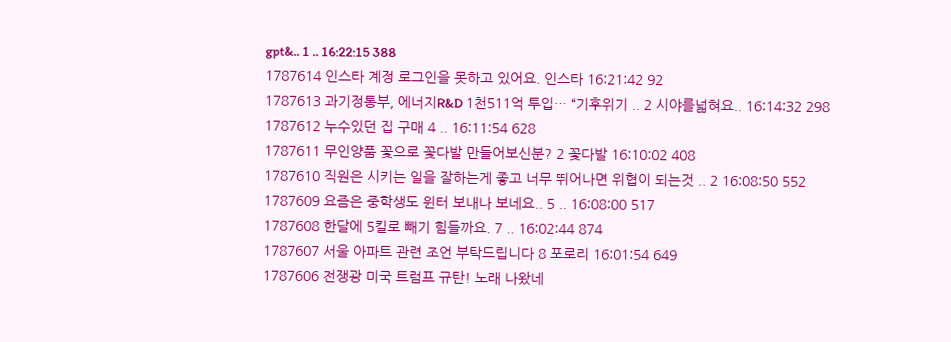gpt&.. 1 .. 16:22:15 388
1787614 인스타 계정 로그인을 못하고 있어요. 인스타 16:21:42 92
1787613 과기정통부, 에너지R&D 1천511억 투입… “기후위기 .. 2 시야를넓혀요.. 16:14:32 298
1787612 누수있던 집 구매 4 .. 16:11:54 628
1787611 무인양품 꽃으로 꽃다발 만들어보신분? 2 꽃다발 16:10:02 408
1787610 직원은 시키는 일을 잘하는게 좋고 너무 뛰어나면 위협이 되는것 .. 2 16:08:50 552
1787609 요즘은 중학생도 윈터 보내나 보네요.. 5 .. 16:08:00 517
1787608 한달에 5킬로 빼기 힘들까요. 7 .. 16:02:44 874
1787607 서울 아파트 관련 조언 부탁드립니다 8 포로리 16:01:54 649
1787606 전쟁광 미국 트럼프 규탄! 노래 나왔네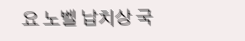요 노벨 납치상 국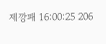제깡패 16:00:25 206